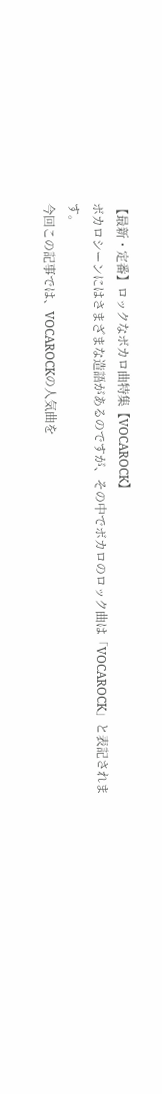【最新・定番】ロックなボカロ曲特集【VOCAROCK】
ボカロシーンにはさまざまな造語があるのですが、その中でボカロのロック曲は「VOCAROCK」と表記されます。
今回この記事では、VOCAROCKの人気曲を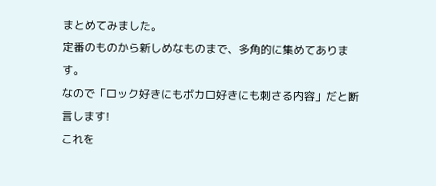まとめてみました。
定番のものから新しめなものまで、多角的に集めてあります。
なので「ロック好きにもボカロ好きにも刺さる内容」だと断言します!
これを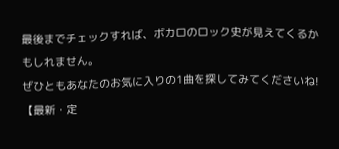最後までチェックすれば、ボカロのロック史が見えてくるかもしれません。
ぜひともあなたのお気に入りの1曲を探してみてくださいね!
【最新・定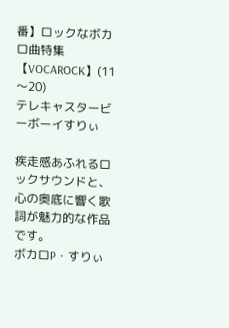番】ロックなボカロ曲特集【VOCAROCK】(11〜20)
テレキャスタービーボーイすりぃ

疾走感あふれるロックサウンドと、心の奥底に響く歌詞が魅力的な作品です。
ボカロP・すりぃ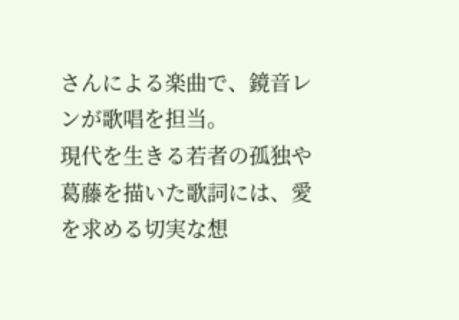さんによる楽曲で、鏡音レンが歌唱を担当。
現代を生きる若者の孤独や葛藤を描いた歌詞には、愛を求める切実な想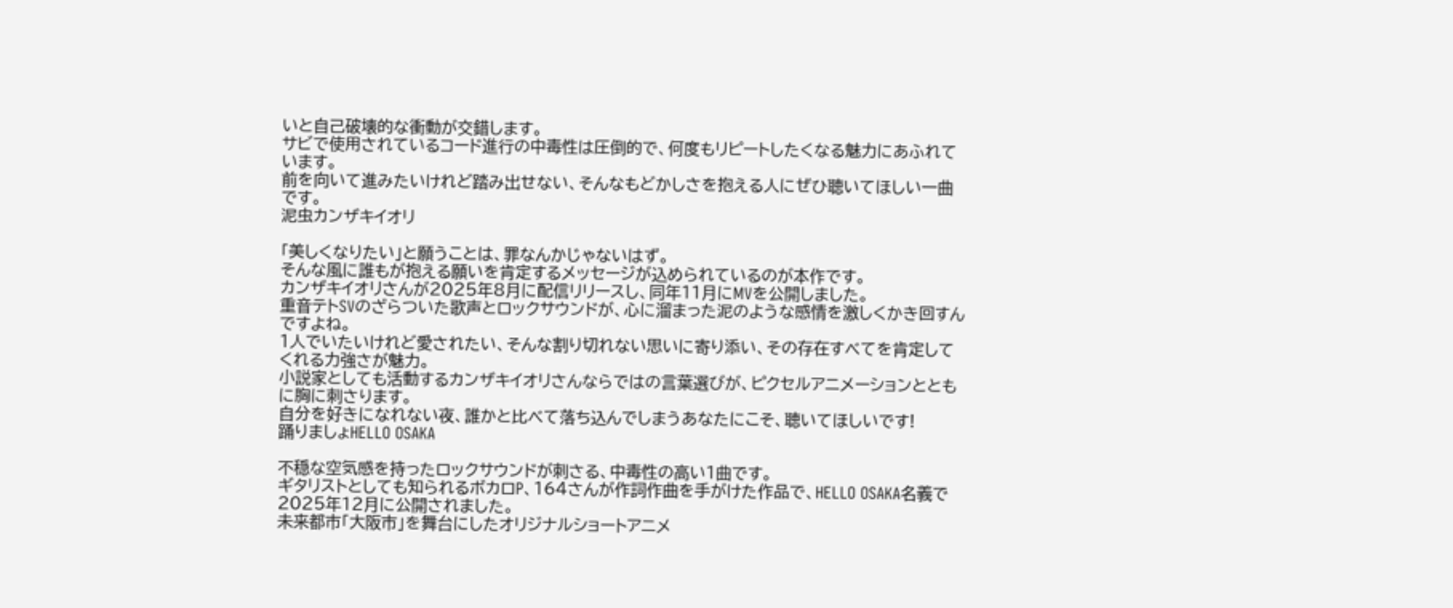いと自己破壊的な衝動が交錯します。
サビで使用されているコード進行の中毒性は圧倒的で、何度もリピートしたくなる魅力にあふれています。
前を向いて進みたいけれど踏み出せない、そんなもどかしさを抱える人にぜひ聴いてほしい一曲です。
泥虫カンザキイオリ

「美しくなりたい」と願うことは、罪なんかじゃないはず。
そんな風に誰もが抱える願いを肯定するメッセージが込められているのが本作です。
カンザキイオリさんが2025年8月に配信リリースし、同年11月にMVを公開しました。
重音テトSVのざらついた歌声とロックサウンドが、心に溜まった泥のような感情を激しくかき回すんですよね。
1人でいたいけれど愛されたい、そんな割り切れない思いに寄り添い、その存在すべてを肯定してくれる力強さが魅力。
小説家としても活動するカンザキイオリさんならではの言葉選びが、ピクセルアニメーションとともに胸に刺さります。
自分を好きになれない夜、誰かと比べて落ち込んでしまうあなたにこそ、聴いてほしいです!
踊りましょHELLO OSAKA

不穏な空気感を持ったロックサウンドが刺さる、中毒性の高い1曲です。
ギタリストとしても知られるボカロP、164さんが作詞作曲を手がけた作品で、HELLO OSAKA名義で2025年12月に公開されました。
未来都市「大阪市」を舞台にしたオリジナルショートアニメ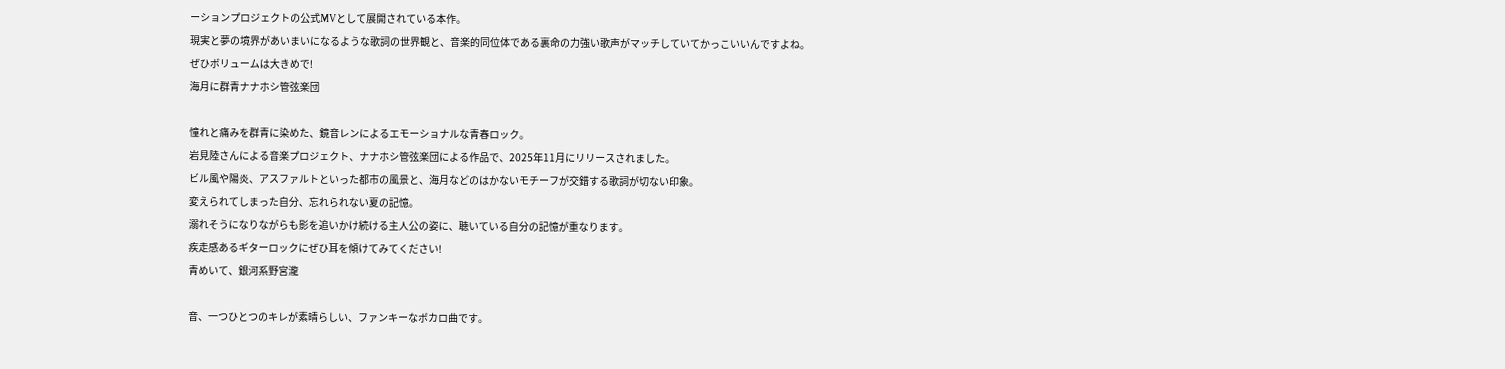ーションプロジェクトの公式MVとして展開されている本作。
現実と夢の境界があいまいになるような歌詞の世界観と、音楽的同位体である裏命の力強い歌声がマッチしていてかっこいいんですよね。
ぜひボリュームは大きめで!
海月に群青ナナホシ管弦楽団

憧れと痛みを群青に染めた、鏡音レンによるエモーショナルな青春ロック。
岩見陸さんによる音楽プロジェクト、ナナホシ管弦楽団による作品で、2025年11月にリリースされました。
ビル風や陽炎、アスファルトといった都市の風景と、海月などのはかないモチーフが交錯する歌詞が切ない印象。
変えられてしまった自分、忘れられない夏の記憶。
溺れそうになりながらも影を追いかけ続ける主人公の姿に、聴いている自分の記憶が重なります。
疾走感あるギターロックにぜひ耳を傾けてみてください!
青めいて、銀河系野宮瀧

音、一つひとつのキレが素晴らしい、ファンキーなボカロ曲です。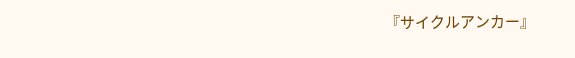『サイクルアンカー』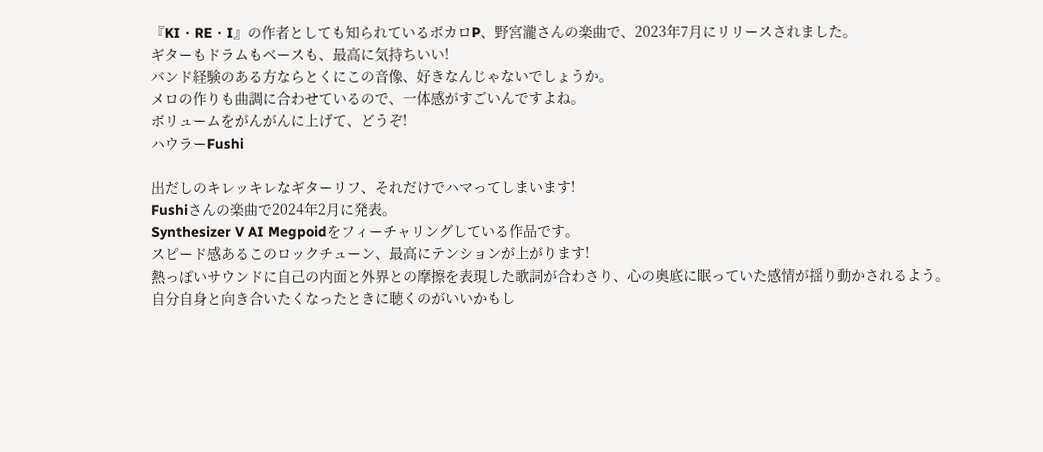『KI・RE・I』の作者としても知られているボカロP、野宮瀧さんの楽曲で、2023年7月にリリースされました。
ギターもドラムもベースも、最高に気持ちいい!
バンド経験のある方ならとくにこの音像、好きなんじゃないでしょうか。
メロの作りも曲調に合わせているので、一体感がすごいんですよね。
ボリュームをがんがんに上げて、どうぞ!
ハウラーFushi

出だしのキレッキレなギターリフ、それだけでハマってしまいます!
Fushiさんの楽曲で2024年2月に発表。
Synthesizer V AI Megpoidをフィーチャリングしている作品です。
スピード感あるこのロックチューン、最高にテンションが上がります!
熱っぽいサウンドに自己の内面と外界との摩擦を表現した歌詞が合わさり、心の奥底に眠っていた感情が揺り動かされるよう。
自分自身と向き合いたくなったときに聴くのがいいかもし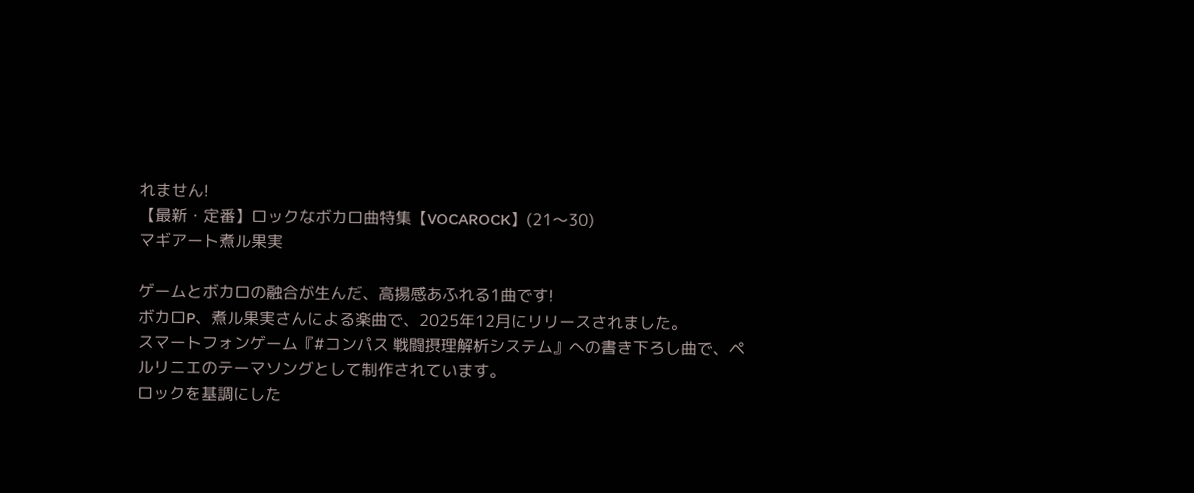れません!
【最新・定番】ロックなボカロ曲特集【VOCAROCK】(21〜30)
マギアート煮ル果実

ゲームとボカロの融合が生んだ、高揚感あふれる1曲です!
ボカロP、煮ル果実さんによる楽曲で、2025年12月にリリースされました。
スマートフォンゲーム『#コンパス 戦闘摂理解析システム』への書き下ろし曲で、ペルリニエのテーマソングとして制作されています。
ロックを基調にした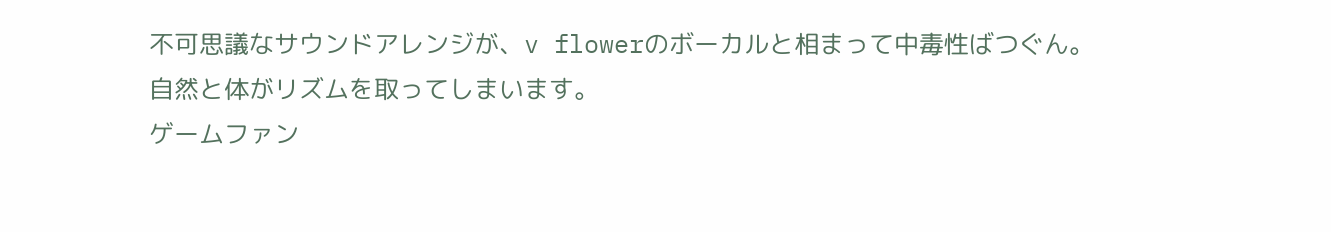不可思議なサウンドアレンジが、v flowerのボーカルと相まって中毒性ばつぐん。
自然と体がリズムを取ってしまいます。
ゲームファン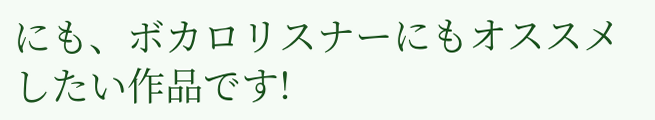にも、ボカロリスナーにもオススメしたい作品です!